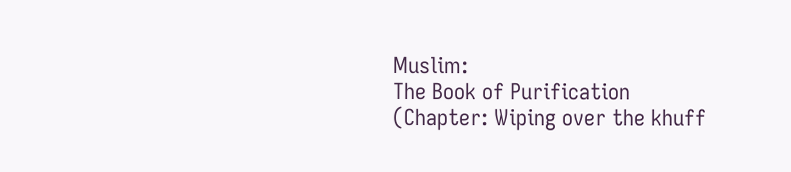Muslim:
The Book of Purification
(Chapter: Wiping over the khuff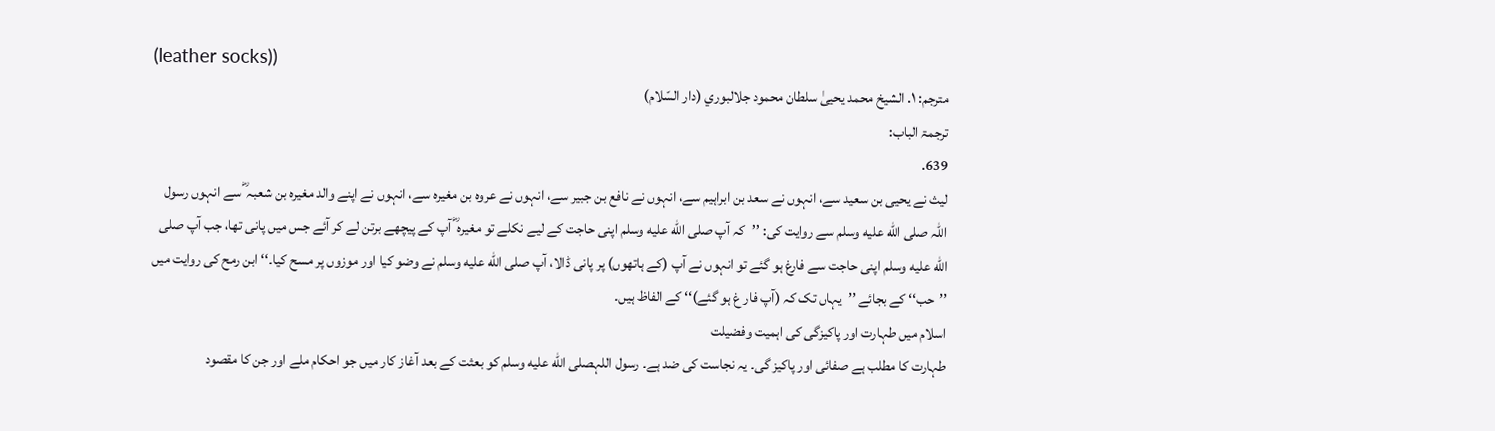(leather socks))
مترجم: ١. الشيخ محمد يحيىٰ سلطان محمود جلالبوري (دار السّلام)
ترجمۃ الباب:
639.
لیث نے یحیی بن سعید سے، انہوں نے سعد بن ابراہیم سے، انہوں نے نافع بن جبیر سے، انہوں نے عروہ بن مغیرہ سے، انہوں نے اپنے والد مغیرہ بن شعبہ ؓ سے انہوں رسول اللہ صلى الله عليه وسلم سے روایت کی: ’’کہ آپ صلى الله عليه وسلم اپنی حاجت کے لیے نکلے تو مغیرہ ؓ آپ کے پیچھے برتن لے کر آئے جس میں پانی تھا، جب آپ صلى الله عليه وسلم اپنی حاجت سے فارغ ہو گئے تو انہوں نے آپ (کے ہاتھوں) پر پانی ڈالا، آپ صلى الله عليه وسلم نے وضو کیا اور موزوں پر مسح کیا۔‘‘ ابن رمح کی روایت میں ’’حب‘‘ کے بجائے ’’یہاں تک کہ (آپ فار غ ہو گئے)‘‘ کے الفاظ ہیں۔
اسلام میں طہارت اور پاکیزگی کی اہمیت وفضیلت
طہارت کا مطلب ہے صفائی اور پاکیز گی۔ یہ نجاست کی ضد ہے۔ رسول اللہصلى الله عليه وسلم کو بعثت کے بعد آغاز کار میں جو احکام ملے اور جن کا مقصود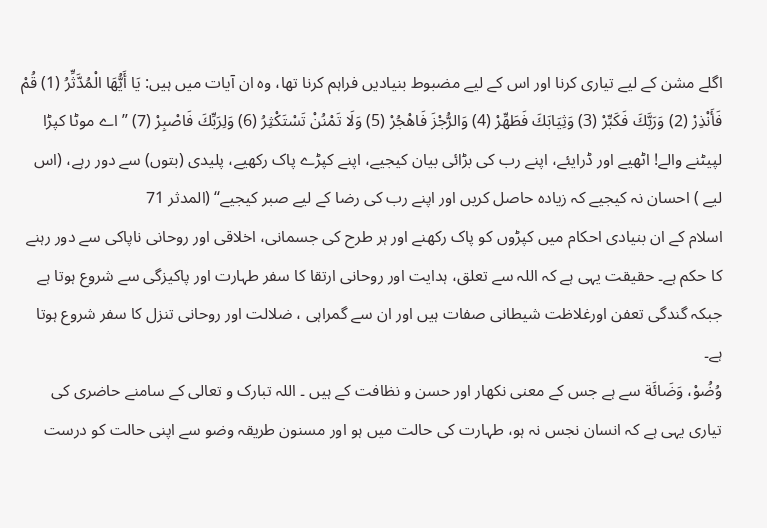اگلے مشن کے لیے تیاری کرنا اور اس کے لیے مضبوط بنیادیں فراہم کرنا تھا، وہ ان آیات میں ہیں: يَا أَيُّهَا الْمُدَّثِّرُ (1) قُمْ فَأَنْذِرْ (2) وَرَبَّكَ فَكَبِّرْ (3) وَثِيَابَكَ فَطَهِّرْ (4) وَالرُّجْزَ فَاهْجُرْ (5) وَلَا تَمْنُنْ تَسْتَكْثِرُ (6) وَلِرَبِّكَ فَاصْبِرْ (7) ”اے موٹا کپڑا لپیٹنے والے! اٹھیے اور ڈرایئے، اپنے رب کی بڑائی بیان کیجیے، اپنے کپڑے پاک رکھیے، پلیدی (بتوں) سے دور رہے، (اس لیے ) احسان نہ کیجیے کہ زیادہ حاصل کریں اور اپنے رب کی رضا کے لیے صبر کیجیے‘‘ (المدثر 71
اسلام کے ان بنیادی احکام میں کپڑوں کو پاک رکھنے اور ہر طرح کی جسمانی، اخلاقی اور روحانی ناپاکی سے دور رہنے کا حکم ہے۔ حقیقت یہی ہے کہ اللہ سے تعلق، ہدایت اور روحانی ارتقا کا سفر طہارت اور پاکیزگی سے شروع ہوتا ہے جبکہ گندگی تعفن اورغلاظت شیطانی صفات ہیں اور ان سے گمراہی ، ضلالت اور روحانی تنزل کا سفر شروع ہوتا ہے۔
وُضُوْ، وَضَائَة سے ہے جس کے معنی نکھار اور حسن و نظافت کے ہیں ۔ اللہ تبارک و تعالی کے سامنے حاضری کی تیاری یہی ہے کہ انسان نجس نہ ہو، طہارت کی حالت میں ہو اور مسنون طریقہ وضو سے اپنی حالت کو درست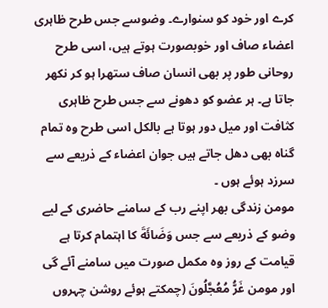کرے اور خود کو سنوارے۔ وضوسے جس طرح ظاہری اعضاء صاف اور خوبصورت ہوتے ہیں، اسی طرح روحانی طور پر بھی انسان صاف ستھرا ہو کر نکھر جاتا ہے۔ ہر عضو کو دھونے سے جس طرح ظاہری کثافت اور میل دور ہوتا ہے بالکل اسی طرح وہ تمام گناہ بھی دھل جاتے ہیں جوان اعضاء کے ذریعے سے سرزد ہوئے ہوں ۔
مومن زندگی بھر اپنے رب کے سامنے حاضری کے لیے وضو کے ذریعے سے جس وَضَائَةَ کا اہتمام کرتا ہے قیامت کے روز وہ مکمل صورت میں سامنے آئے گی اور مومن غَرُّ مُعُجَّلُونَ (چمکتے ہوئے روشن چہروں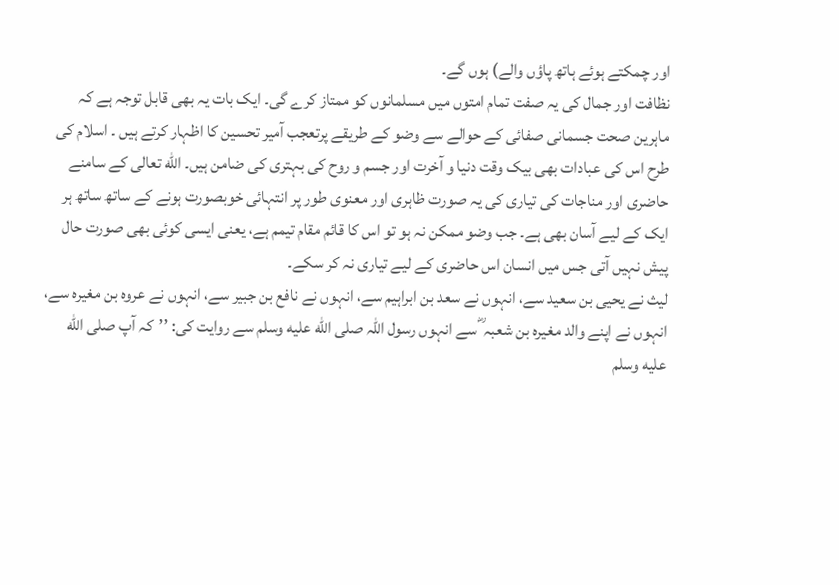اور چمکتے ہوئے ہاتھ پاؤں والے) ہوں گے۔
نظافت اور جمال کی یہ صفت تمام امتوں میں مسلمانوں کو ممتاز کرے گی۔ ایک بات یہ بھی قابل توجہ ہے کہ ماہرین صحت جسمانی صفائی کے حوالے سے وضو کے طریقے پرتعجب آمیر تحسین کا اظہار کرتے ہیں ۔ اسلام کی طرح اس کی عبادات بھی بیک وقت دنیا و آخرت اور جسم و روح کی بہتری کی ضامن ہیں۔ الله تعالی کے سامنے حاضری اور مناجات کی تیاری کی یہ صورت ظاہری اور معنوی طور پر انتہائی خوبصورت ہونے کے ساتھ ساتھ ہر ایک کے لیے آسان بھی ہے۔ جب وضو ممکن نہ ہو تو اس کا قائم مقام تیمم ہے، یعنی ایسی کوئی بھی صورت حال پیش نہیں آتی جس میں انسان اس حاضری کے لیے تیاری نہ کر سکے۔
لیث نے یحیی بن سعید سے، انہوں نے سعد بن ابراہیم سے، انہوں نے نافع بن جبیر سے، انہوں نے عروہ بن مغیرہ سے، انہوں نے اپنے والد مغیرہ بن شعبہ ؓ سے انہوں رسول اللہ صلى الله عليه وسلم سے روایت کی: ’’کہ آپ صلى الله عليه وسلم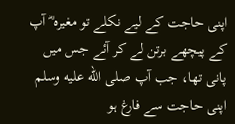اپنی حاجت کے لیے نکلے تو مغیرہ ؓ آپ کے پیچھے برتن لے کر آئے جس میں پانی تھا، جب آپ صلى الله عليه وسلم اپنی حاجت سے فارغ ہو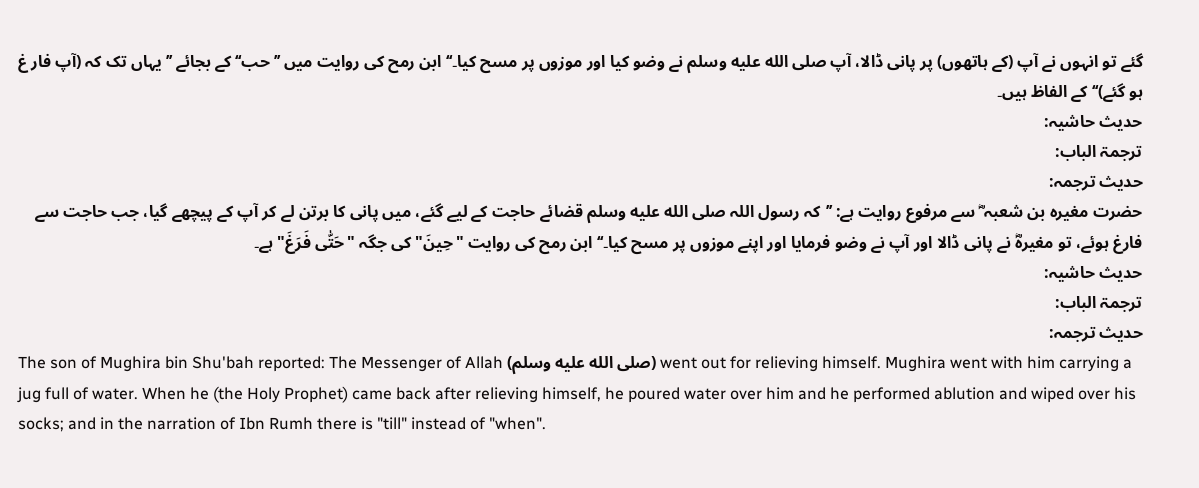گئے تو انہوں نے آپ (کے ہاتھوں) پر پانی ڈالا، آپ صلى الله عليه وسلم نے وضو کیا اور موزوں پر مسح کیا۔‘‘ ابن رمح کی روایت میں ’’حب‘‘ کے بجائے ’’یہاں تک کہ (آپ فار غ ہو گئے)‘‘ کے الفاظ ہیں۔
حدیث حاشیہ:
ترجمۃ الباب:
حدیث ترجمہ:
حضرت مغیرہ بن شعبہ ؓ سے مرفوع روایت ہے: ’’کہ رسول اللہ صلى الله عليه وسلم قضائے حاجت کے لیے گئے، میں پانی کا برتن لے کر آپ کے پیچھے گیا، جب حاجت سے فارغ ہوئے، تو مغیرہؓ نے پانی ڈالا اور آپ نے وضو فرمایا اور اپنے موزوں پر مسح کیا۔‘‘ ابن رمح کی روایت "حِينَ" کی جگہ "حَتّٰی فَرَغَ" ہے۔
حدیث حاشیہ:
ترجمۃ الباب:
حدیث ترجمہ:
The son of Mughira bin Shu'bah reported: The Messenger of Allah (صلى الله عليه وسلم) went out for relieving himself. Mughira went with him carrying a jug full of water. When he (the Holy Prophet) came back after relieving himself, he poured water over him and he performed ablution and wiped over his socks; and in the narration of Ibn Rumh there is "till" instead of "when".